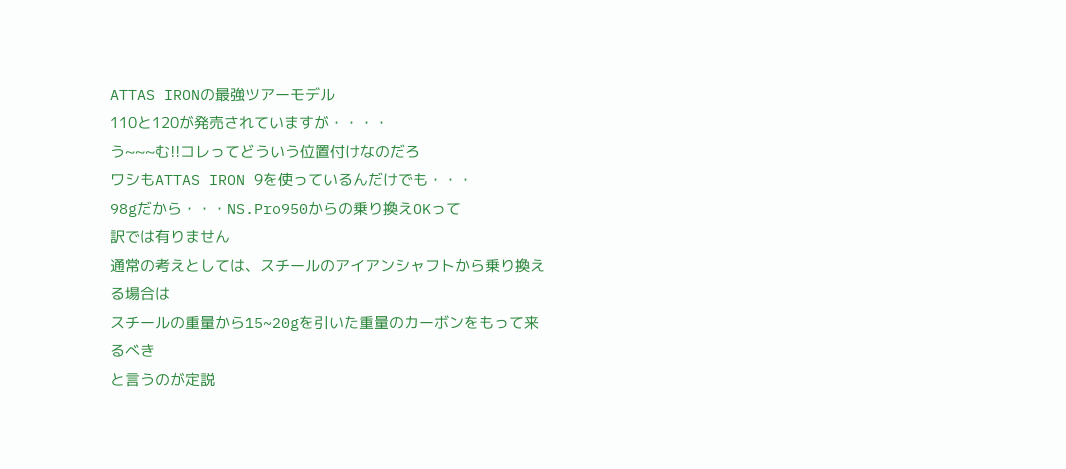ATTAS IRONの最強ツアーモデル
110と120が発売されていますが・・・・
う~~~む!!コレってどういう位置付けなのだろ
ワシもATTAS IRON 9を使っているんだけでも・・・
98gだから・・・NS.Pro950からの乗り換えOKって
訳では有りません
通常の考えとしては、スチールのアイアンシャフトから乗り換える場合は
スチールの重量から15~20gを引いた重量のカーボンをもって来るべき
と言うのが定説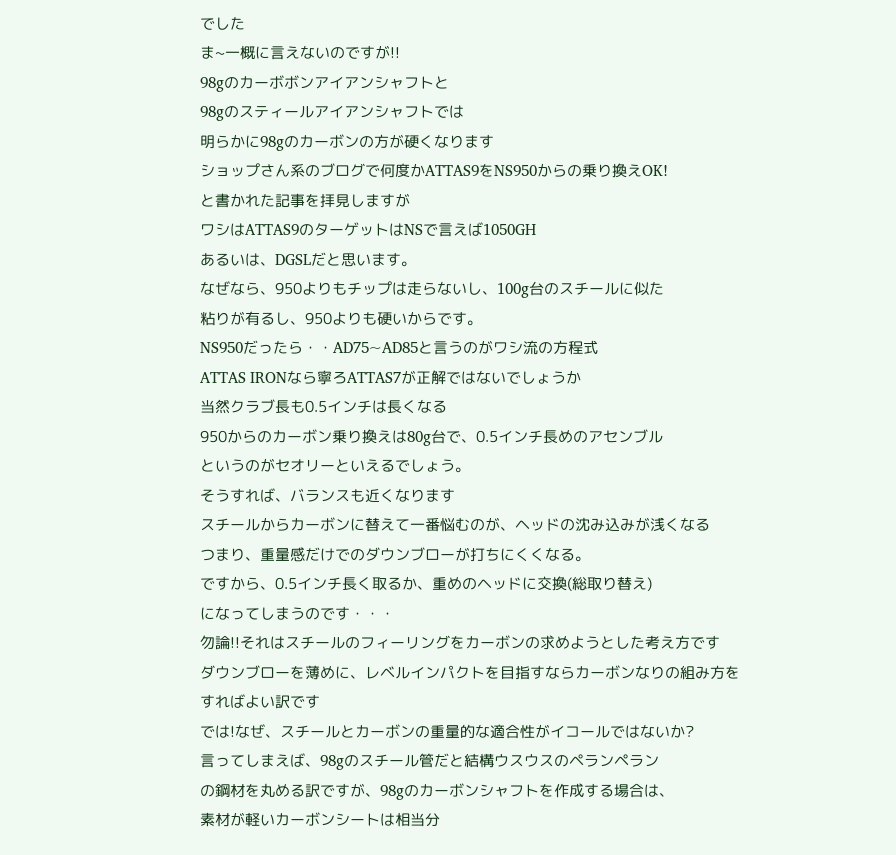でした
ま~一概に言えないのですが!!
98gのカーボボンアイアンシャフトと
98gのスティールアイアンシャフトでは
明らかに98gのカーボンの方が硬くなります
ショップさん系のブログで何度かATTAS9をNS950からの乗り換えOK!
と書かれた記事を拝見しますが
ワシはATTAS9のターゲットはNSで言えば1050GH
あるいは、DGSLだと思います。
なぜなら、950よりもチップは走らないし、100g台のスチールに似た
粘りが有るし、950よりも硬いからです。
NS950だったら・・AD75~AD85と言うのがワシ流の方程式
ATTAS IRONなら寧ろATTAS7が正解ではないでしょうか
当然クラブ長も0.5インチは長くなる
950からのカーボン乗り換えは80g台で、0.5インチ長めのアセンブル
というのがセオリーといえるでしょう。
そうすれば、バランスも近くなります
スチールからカーボンに替えて一番悩むのが、ヘッドの沈み込みが浅くなる
つまり、重量感だけでのダウンブローが打ちにくくなる。
ですから、0.5インチ長く取るか、重めのヘッドに交換(総取り替え)
になってしまうのです・・・
勿論!!それはスチールのフィーリングをカーボンの求めようとした考え方です
ダウンブローを薄めに、レベルインパクトを目指すならカーボンなりの組み方をすればよい訳です
では!なぜ、スチールとカーボンの重量的な適合性がイコールではないか?
言ってしまえば、98gのスチール管だと結構ウスウスのペランペラン
の鋼材を丸める訳ですが、98gのカーボンシャフトを作成する場合は、
素材が軽いカーボンシートは相当分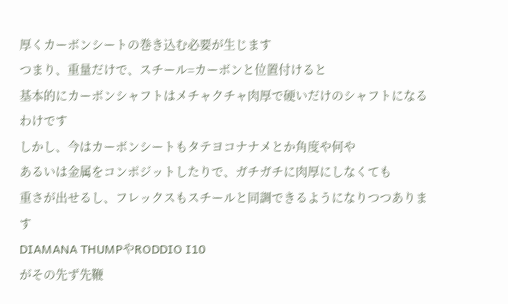厚くカーボンシートの巻き込む必要が生じます
つまり、重量だけで、スチール=カーボンと位置付けると
基本的にカーボンシャフトはメチャクチャ肉厚で硬いだけのシャフトになるわけです
しかし、今はカーボンシートもタテヨコナナメとか角度や何や
あるいは金属をコンポジットしたりで、ガチガチに肉厚にしなくても
重さが出せるし、フレックスもスチールと同調できるようになりつつあります
DIAMANA THUMPやRODDIO I10
がその先ず先鞭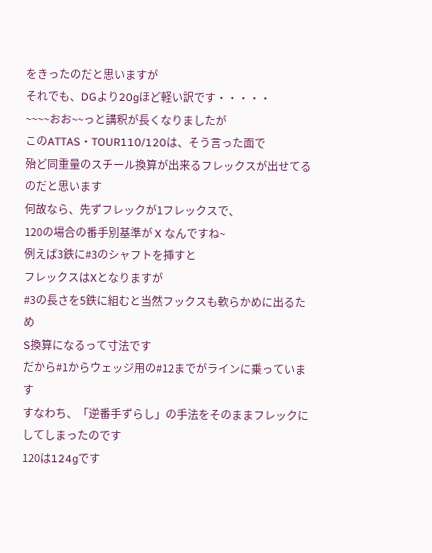をきったのだと思いますが
それでも、DGより20gほど軽い訳です・・・・・
~~~~おお~~っと講釈が長くなりましたが
このATTAS・TOUR110/120は、そう言った面で
殆ど同重量のスチール換算が出来るフレックスが出せてるのだと思います
何故なら、先ずフレックが1フレックスで、
120の場合の番手別基準が X なんですね~
例えば3鉄に#3のシャフトを挿すと
フレックスはXとなりますが
#3の長さを5鉄に組むと当然フックスも軟らかめに出るため
S換算になるって寸法です
だから#1からウェッジ用の#12までがラインに乗っています
すなわち、「逆番手ずらし」の手法をそのままフレックにしてしまったのです
120は124gです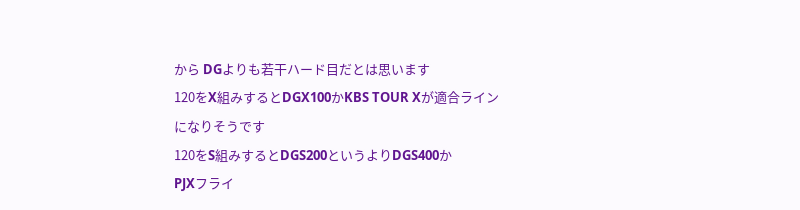から DGよりも若干ハード目だとは思います
120をX組みするとDGX100かKBS TOUR Xが適合ライン
になりそうです
120をS組みするとDGS200というよりDGS400か
PJXフライ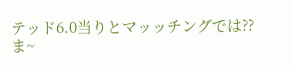テッド6.0当りとマッッチングでは??
ま~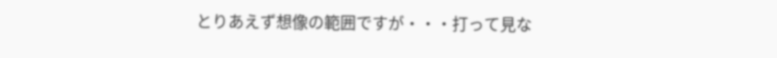とりあえず想像の範囲ですが・・・打って見な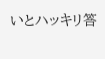いとハッキリ答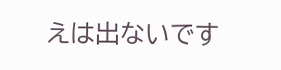えは出ないです